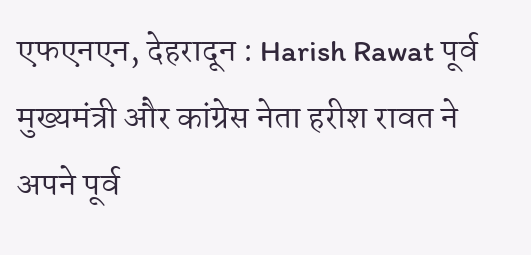एफएनएन, देहरादून : Harish Rawat पूर्व मुख्यमंत्री और कांग्रेस नेता हरीश रावत ने अपने पूर्व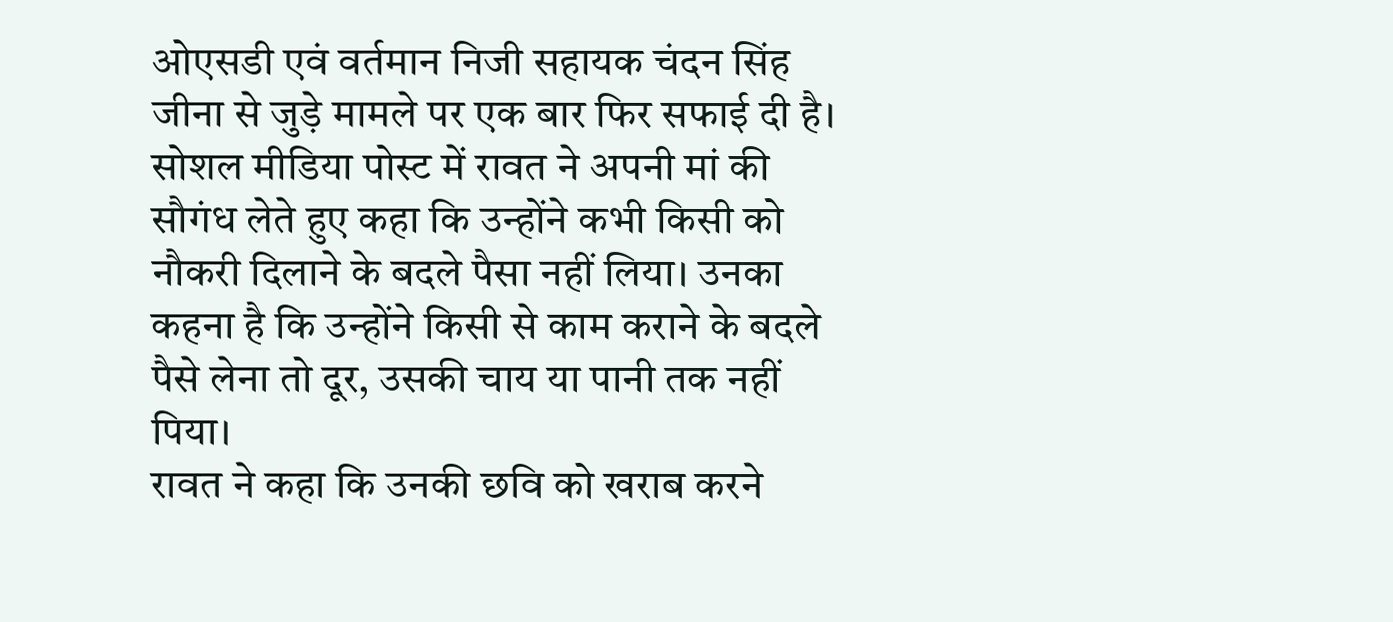ओएसडी एवं वर्तमान निजी सहायक चंदन सिंह जीना से जुड़े मामले पर एक बार फिर सफाई दी है। सोशल मीडिया पोस्ट में रावत ने अपनी मां की सौगंध लेते हुए कहा कि उन्होंने कभी किसी को नौकरी दिलाने के बदले पैसा नहीं लिया। उनका कहना है कि उन्होंने किसी से काम कराने के बदले पैसे लेना तो दूर, उसकी चाय या पानी तक नहीं पिया।
रावत ने कहा कि उनकी छवि को खराब करने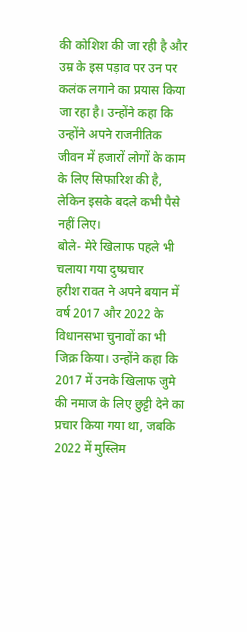की कोशिश की जा रही है और उम्र के इस पड़ाव पर उन पर कलंक लगाने का प्रयास किया जा रहा है। उन्होंने कहा कि उन्होंने अपने राजनीतिक जीवन में हजारों लोगों के काम के लिए सिफारिश की है, लेकिन इसके बदले कभी पैसे नहीं लिए।
बोले- मेरे खिलाफ पहले भी चलाया गया दुष्प्रचार
हरीश रावत ने अपने बयान में वर्ष 2017 और 2022 के विधानसभा चुनावों का भी जिक्र किया। उन्होंने कहा कि 2017 में उनके खिलाफ जुमे की नमाज के लिए छुट्टी देने का प्रचार किया गया था, जबकि 2022 में मुस्लिम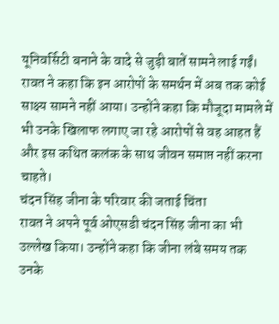यूनिवर्सिटी बनाने के वादे से जुड़ी बातें सामने लाई गईं।
रावत ने कहा कि इन आरोपों के समर्थन में अब तक कोई साक्ष्य सामने नहीं आया। उन्होंने कहा कि मौजूदा मामले में भी उनके खिलाफ लगाए जा रहे आरोपों से वह आहत हैं और इस कथित कलंक के साथ जीवन समाप्त नहीं करना चाहते।
चंदन सिंह जीना के परिवार की जताई चिंता
रावत ने अपने पूर्व ओएसडी चंदन सिंह जीना का भी उल्लेख किया। उन्होंने कहा कि जीना लंबे समय तक उनके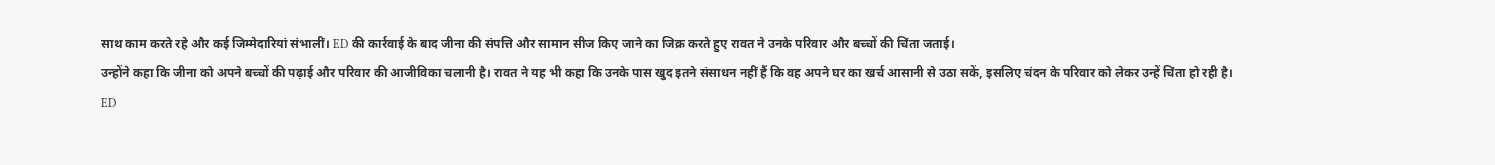साथ काम करते रहे और कई जिम्मेदारियां संभालीं। ED की कार्रवाई के बाद जीना की संपत्ति और सामान सीज किए जाने का जिक्र करते हुए रावत ने उनके परिवार और बच्चों की चिंता जताई।
उन्होंने कहा कि जीना को अपने बच्चों की पढ़ाई और परिवार की आजीविका चलानी है। रावत ने यह भी कहा कि उनके पास खुद इतने संसाधन नहीं हैं कि वह अपने घर का खर्च आसानी से उठा सकें, इसलिए चंदन के परिवार को लेकर उन्हें चिंता हो रही है।
ED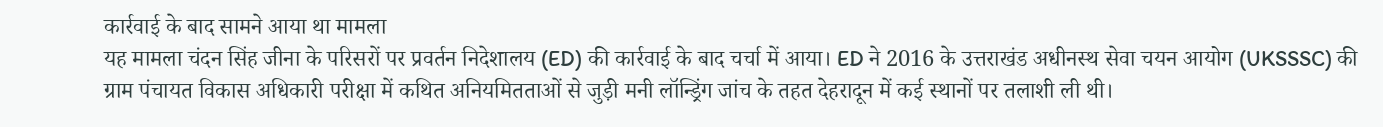कार्रवाई के बाद सामने आया था मामला
यह मामला चंदन सिंह जीना के परिसरों पर प्रवर्तन निदेशालय (ED) की कार्रवाई के बाद चर्चा में आया। ED ने 2016 के उत्तराखंड अधीनस्थ सेवा चयन आयोग (UKSSSC) की ग्राम पंचायत विकास अधिकारी परीक्षा में कथित अनियमितताओं से जुड़ी मनी लॉन्ड्रिंग जांच के तहत देहरादून में कई स्थानों पर तलाशी ली थी।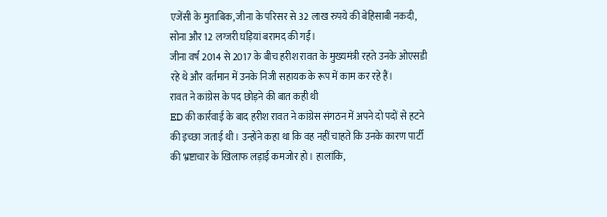एजेंसी के मुताबिक, जीना के परिसर से 32 लाख रुपये की बेहिसाबी नकदी, सोना और 12 लग्जरी घड़ियां बरामद की गईं।
जीना वर्ष 2014 से 2017 के बीच हरीश रावत के मुख्यमंत्री रहते उनके ओएसडी रहे थे और वर्तमान में उनके निजी सहायक के रूप में काम कर रहे हैं।
रावत ने कांग्रेस के पद छोड़ने की बात कही थी
ED की कार्रवाई के बाद हरीश रावत ने कांग्रेस संगठन में अपने दो पदों से हटने की इच्छा जताई थी। उन्होंने कहा था कि वह नहीं चाहते कि उनके कारण पार्टी की भ्रष्टाचार के खिलाफ लड़ाई कमजोर हो। हालांकि,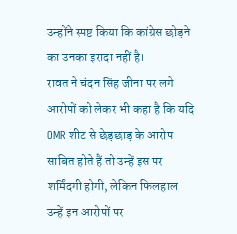उन्होंने स्पष्ट किया कि कांग्रेस छोड़ने का उनका इरादा नहीं है।
रावत ने चंदन सिंह जीना पर लगे आरोपों को लेकर भी कहा है कि यदि OMR शीट से छेड़छाड़ के आरोप साबित होते हैं तो उन्हें इस पर शर्मिंदगी होगी, लेकिन फिलहाल उन्हें इन आरोपों पर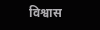विश्वास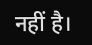नहीं है।